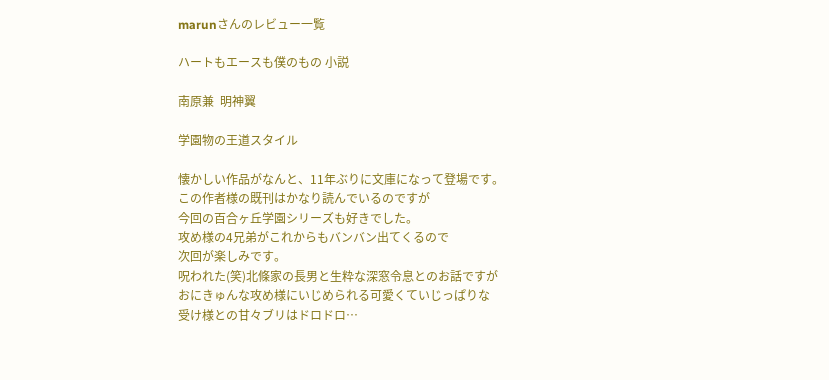marunさんのレビュー一覧

ハートもエースも僕のもの 小説

南原兼  明神翼

学園物の王道スタイル

懐かしい作品がなんと、11年ぶりに文庫になって登場です。
この作者様の既刊はかなり読んでいるのですが
今回の百合ヶ丘学園シリーズも好きでした。
攻め様の4兄弟がこれからもバンバン出てくるので
次回が楽しみです。
呪われた(笑)北條家の長男と生粋な深窓令息とのお話ですが
おにきゅんな攻め様にいじめられる可愛くていじっぱりな
受け様との甘々ブリはドロドロ…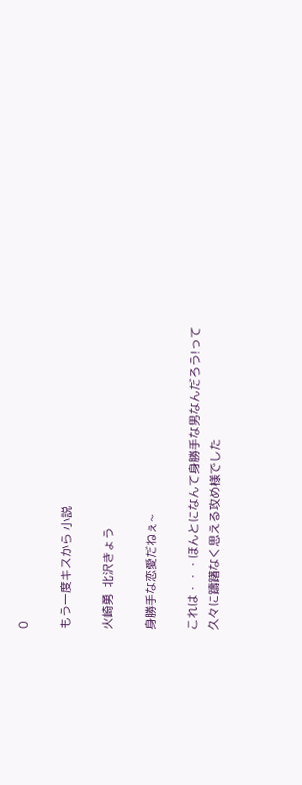0

もう一度キスから 小説

火崎勇  北沢きょう

身勝手な恋愛だねぇ~

これは・・・ほんとになんて身勝手な男なんだろう!って
久々に躊躇なく思える攻め様でした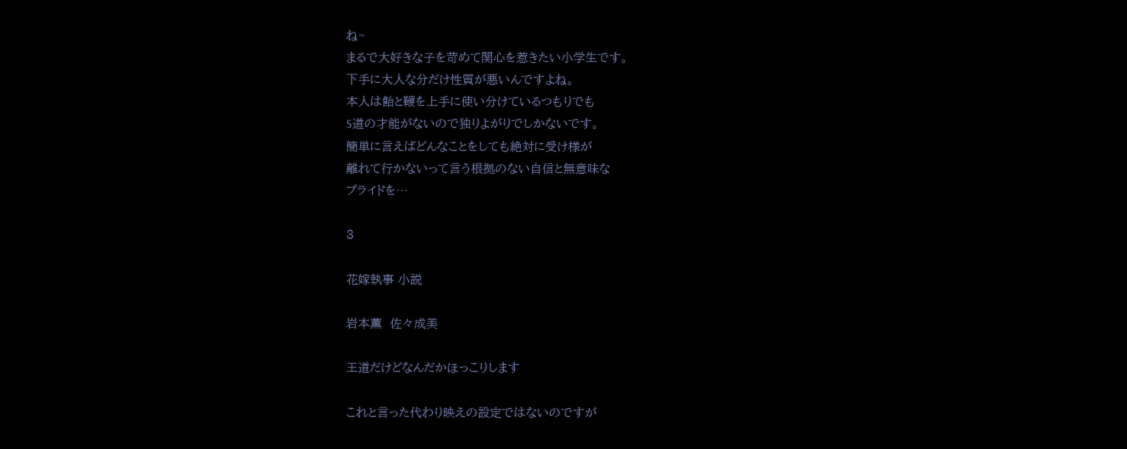ね~
まるで大好きな子を苛めて関心を惹きたい小学生です。
下手に大人な分だけ性質が悪いんですよね。
本人は飴と鞭を上手に使い分けているつもりでも
S道の才能がないので独りよがりでしかないです。
簡単に言えばどんなことをしても絶対に受け様が
離れて行かないって言う根拠のない自信と無意味な
プライドを…

3

花嫁執事 小説

岩本薫  佐々成美

王道だけどなんだかほっこりします

これと言った代わり映えの設定ではないのですが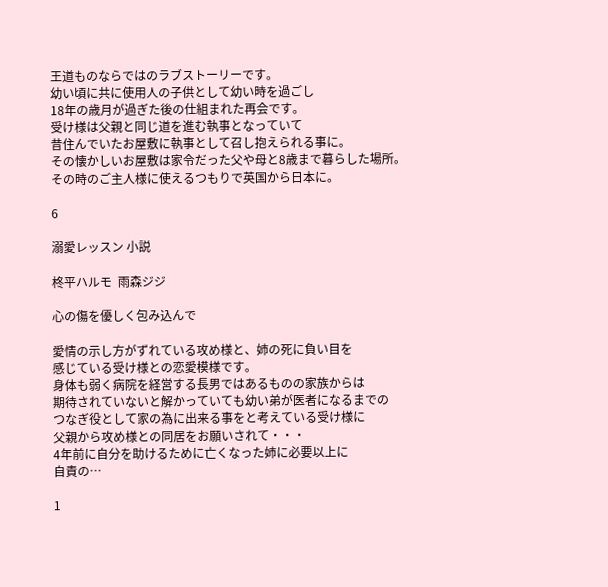王道ものならではのラブストーリーです。
幼い頃に共に使用人の子供として幼い時を過ごし
18年の歳月が過ぎた後の仕組まれた再会です。
受け様は父親と同じ道を進む執事となっていて
昔住んでいたお屋敷に執事として召し抱えられる事に。
その懐かしいお屋敷は家令だった父や母と8歳まで暮らした場所。
その時のご主人様に使えるつもりで英国から日本に。

6

溺愛レッスン 小説

柊平ハルモ  雨森ジジ

心の傷を優しく包み込んで

愛情の示し方がずれている攻め様と、姉の死に負い目を
感じている受け様との恋愛模様です。
身体も弱く病院を経営する長男ではあるものの家族からは
期待されていないと解かっていても幼い弟が医者になるまでの
つなぎ役として家の為に出来る事をと考えている受け様に
父親から攻め様との同居をお願いされて・・・
4年前に自分を助けるために亡くなった姉に必要以上に
自責の…

1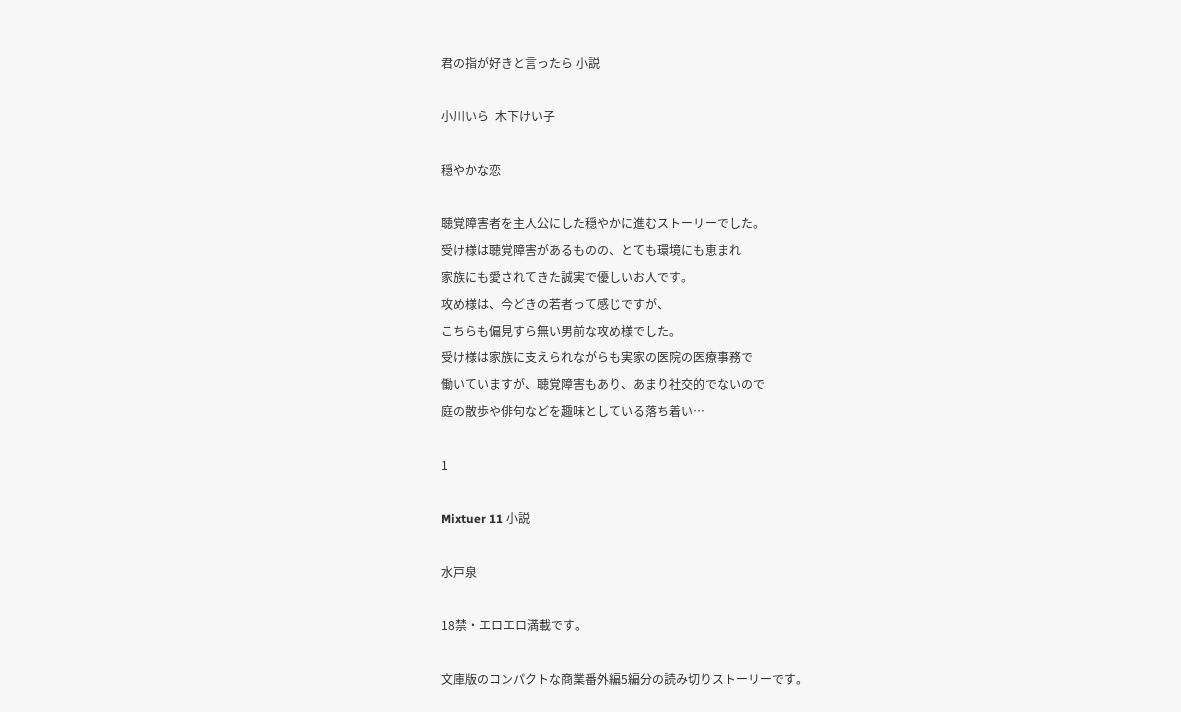君の指が好きと言ったら 小説

小川いら  木下けい子

穏やかな恋

聴覚障害者を主人公にした穏やかに進むストーリーでした。
受け様は聴覚障害があるものの、とても環境にも恵まれ
家族にも愛されてきた誠実で優しいお人です。
攻め様は、今どきの若者って感じですが、
こちらも偏見すら無い男前な攻め様でした。
受け様は家族に支えられながらも実家の医院の医療事務で
働いていますが、聴覚障害もあり、あまり社交的でないので
庭の散歩や俳句などを趣味としている落ち着い…

1

Mixtuer 11 小説

水戸泉

18禁・エロエロ満載です。

文庫版のコンパクトな商業番外編5編分の読み切りストーリーです。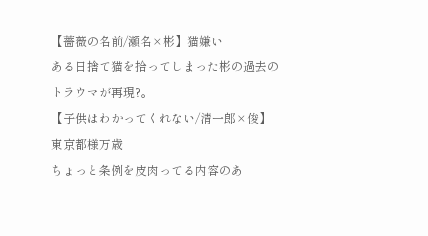【薔薇の名前/瀬名×彬】猫嫌い
ある日捨て猫を拾ってしまった彬の過去のトラウマが再現?。
【子供はわかってくれない/清一郎×俊】東京都様万歳
ちょっと条例を皮肉ってる内容のあ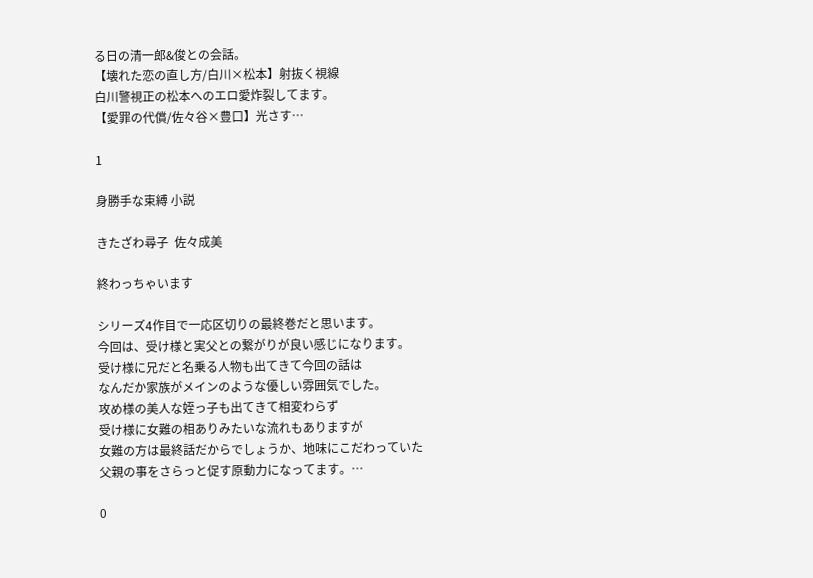る日の清一郎&俊との会話。
【壊れた恋の直し方/白川×松本】射抜く視線
白川警視正の松本へのエロ愛炸裂してます。
【愛罪の代償/佐々谷×豊口】光さす…

1

身勝手な束縛 小説

きたざわ尋子  佐々成美

終わっちゃいます

シリーズ4作目で一応区切りの最終巻だと思います。
今回は、受け様と実父との繋がりが良い感じになります。
受け様に兄だと名乗る人物も出てきて今回の話は
なんだか家族がメインのような優しい雰囲気でした。
攻め様の美人な姪っ子も出てきて相変わらず
受け様に女難の相ありみたいな流れもありますが
女難の方は最終話だからでしょうか、地味にこだわっていた
父親の事をさらっと促す原動力になってます。…

0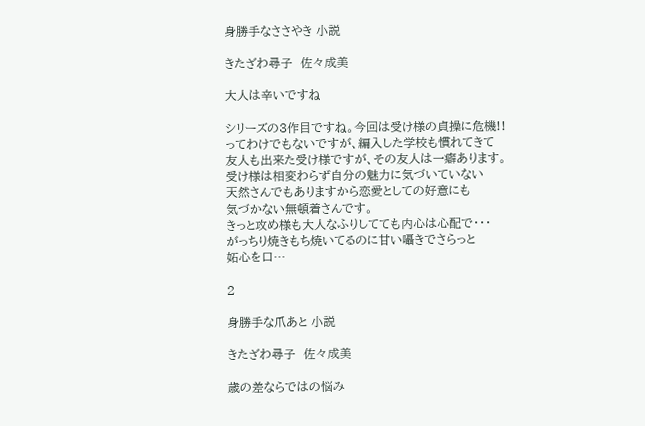身勝手なささやき 小説

きたざわ尋子  佐々成美

大人は辛いですね

シリーズの3作目ですね。今回は受け様の貞操に危機!!
ってわけでもないですが、編入した学校も慣れてきて
友人も出来た受け様ですが、その友人は一癖あります。
受け様は相変わらず自分の魅力に気づいていない
天然さんでもありますから恋愛としての好意にも
気づかない無頓着さんです。
きっと攻め様も大人なふりしてても内心は心配で・・・
がっちり焼きもち焼いてるのに甘い囁きでさらっと
妬心を口…

2

身勝手な爪あと 小説

きたざわ尋子  佐々成美

歳の差ならではの悩み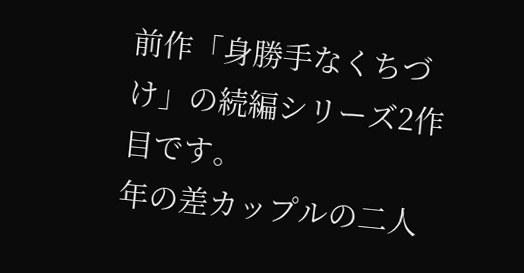前作「身勝手なくちづけ」の続編シリーズ2作目です。
年の差カップルの二人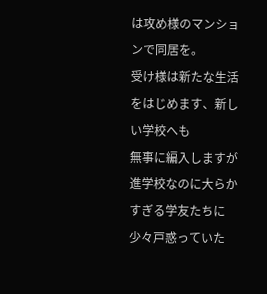は攻め様のマンションで同居を。
受け様は新たな生活をはじめます、新しい学校へも
無事に編入しますが進学校なのに大らかすぎる学友たちに
少々戸惑っていた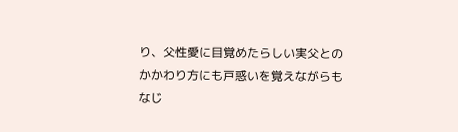り、父性愛に目覚めたらしい実父との
かかわり方にも戸惑いを覚えながらもなじ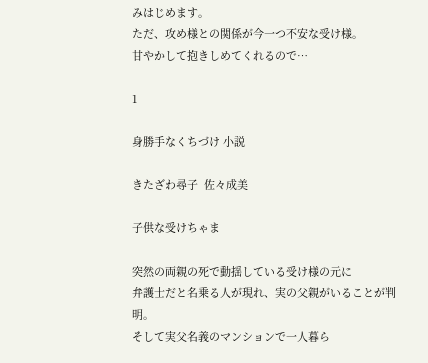みはじめます。
ただ、攻め様との関係が今一つ不安な受け様。
甘やかして抱きしめてくれるので…

1

身勝手なくちづけ 小説

きたざわ尋子  佐々成美

子供な受けちゃま

突然の両親の死で動揺している受け様の元に
弁護士だと名乗る人が現れ、実の父親がいることが判明。
そして実父名義のマンションで一人暮ら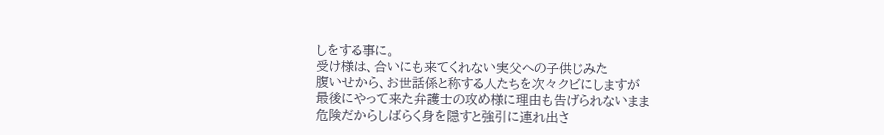しをする事に。
受け様は、合いにも来てくれない実父への子供じみた
腹いせから、お世話係と称する人たちを次々クビにしますが
最後にやって来た弁護士の攻め様に理由も告げられないまま
危険だからしばらく身を隠すと強引に連れ出さ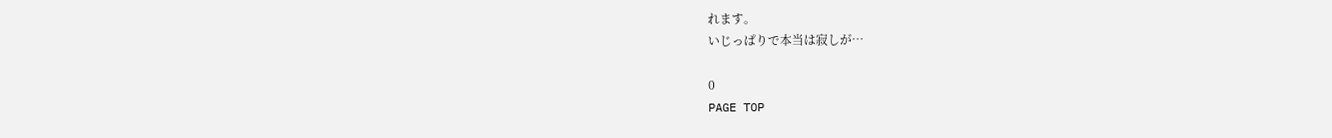れます。
いじっぱりで本当は寂しが…

0
PAGE TOP